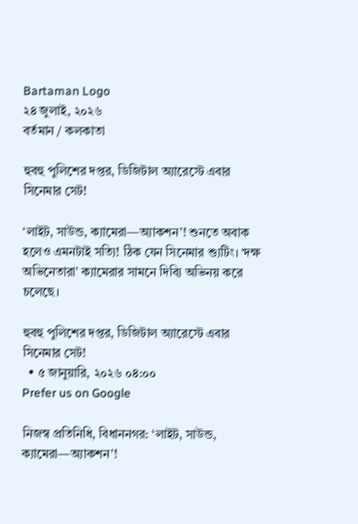Bartaman Logo
২৪ জুলাই, ২০২৬
বর্তমান / কলকাতা

হুবহু পুলিশের দপ্তর, ডিজিটাল অ্যারেস্টে এবার সিনেমার সেট!

‘লাইট, সাউন্ড, ক্যামেরা—অ্যাকশন’! শুনতে অবাক হলেও এমনটাই সত্যি! ঠিক যেন সিনেমার শ্যুটিং। ‘দক্ষ অভিনেতারা’ ক্যামেরার সামনে দিব্যি অভিনয় করে চলেছে।

হুবহু পুলিশের দপ্তর, ডিজিটাল অ্যারেস্টে এবার সিনেমার সেট!
  • ৫ জানুয়ারি, ২০২৬ ০৪:০০
Prefer us on Google

নিজস্ব প্রতিনিধি, বিধাননগর: ‘লাইট, সাউন্ড, ক্যামেরা—অ্যাকশন’!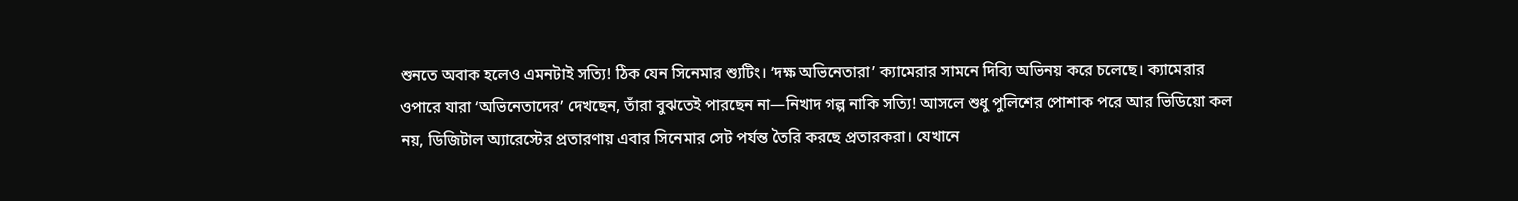শুনতে অবাক হলেও এমনটাই সত্যি! ঠিক যেন সিনেমার শ্যুটিং। ‘দক্ষ অভিনেতারা’ ক্যামেরার সামনে দিব্যি অভিনয় করে চলেছে। ক্যামেরার ওপারে যারা ‘অভিনেতাদের’ দেখছেন, তাঁরা বুঝতেই পারছেন না—নিখাদ গল্প নাকি সত্যি! আসলে শুধু পুলিশের পোশাক পরে আর ভিডিয়ো কল নয়, ডিজিটাল অ্যারেস্টের প্রতারণায় এবার সিনেমার সেট পর্যন্ত তৈরি করছে প্রতারকরা। যেখানে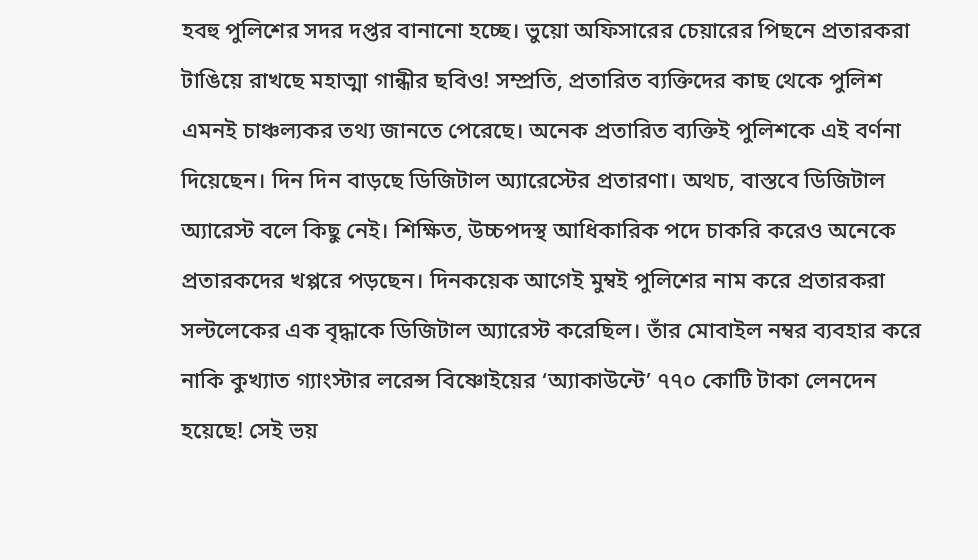হবহু পুলিশের সদর দপ্তর বানানো হচ্ছে। ভুয়ো অফিসারের চেয়ারের পিছনে প্রতারকরা টাঙিয়ে রাখছে মহাত্মা গান্ধীর ছবিও! সম্প্রতি, প্রতারিত ব্যক্তিদের কাছ থেকে পুলিশ এমনই চাঞ্চল্যকর তথ্য জানতে পেরেছে। অনেক প্রতারিত ব্যক্তিই পুলিশকে এই বর্ণনা দিয়েছেন। দিন দিন বাড়ছে ডিজিটাল অ্যারেস্টের প্রতারণা। অথচ, বাস্তবে ডিজিটাল অ্যারেস্ট বলে কিছু নেই। শিক্ষিত, উচ্চপদস্থ আধিকারিক পদে চাকরি করেও অনেকে প্রতারকদের খপ্পরে পড়ছেন। দিনকয়েক আগেই মুম্বই পুলিশের নাম করে প্রতারকরা সল্টলেকের এক বৃদ্ধাকে ডিজিটাল অ্যারেস্ট করেছিল। তাঁর মোবাইল নম্বর ব্যবহার করে নাকি কুখ্যাত গ্যাংস্টার লরেন্স বিষ্ণোইয়ের ‘অ্যাকাউন্টে’ ৭৭০ কোটি টাকা লেনদেন হয়েছে! সেই ভয়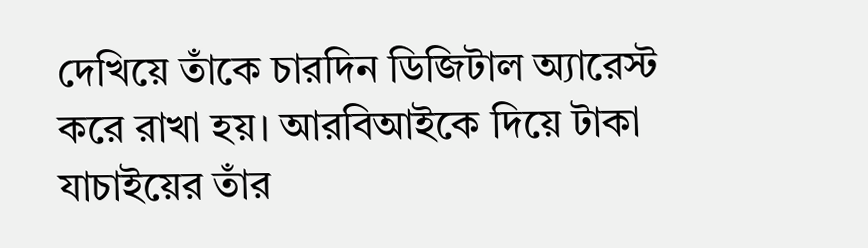দেখিয়ে তাঁকে চারদিন ডিজিটাল অ্যারেস্ট করে রাখা হয়। আরবিআইকে দিয়ে টাকা যাচাইয়ের তাঁর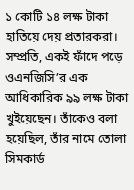১ কোটি ১৪ লক্ষ টাকা হাতিয়ে দেয় প্রতারকরা। সম্প্রতি, একই ফাঁদে পড়ে ওএনজিসি’র এক আধিকারিক ৯৯ লক্ষ টাকা খুইয়েছেন। তাঁকেও বলা হয়েছিল, তাঁর নামে তোলা সিমকার্ড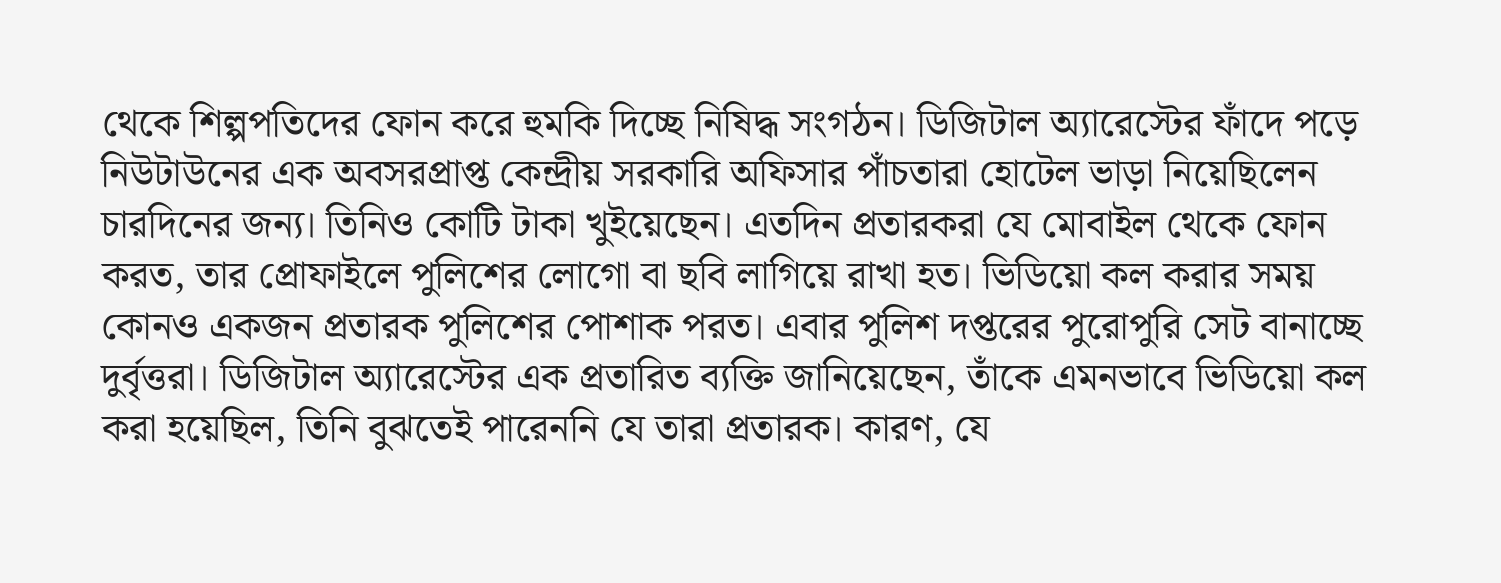থেকে শিল্পপতিদের ফোন করে হুমকি দিচ্ছে নিষিদ্ধ সংগঠন। ডিজিটাল অ্যারেস্টের ফাঁদে পড়ে নিউটাউনের এক অবসরপ্রাপ্ত কেন্দ্রীয় সরকারি অফিসার পাঁচতারা হোটেল ভাড়া নিয়েছিলেন চারদিনের জন্য। তিনিও কোটি টাকা খুইয়েছেন। এতদিন প্রতারকরা যে মোবাইল থেকে ফোন করত, তার প্রোফাইলে পুলিশের লোগো বা ছবি লাগিয়ে রাখা হত। ভিডিয়ো কল করার সময় কোনও একজন প্রতারক পুলিশের পোশাক পরত। এবার পুলিশ দপ্তরের পুরোপুরি সেট বানাচ্ছে দুর্বৃত্তরা। ডিজিটাল অ্যারেস্টের এক প্রতারিত ব্যক্তি জানিয়েছেন, তাঁকে এমনভাবে ভিডিয়ো কল করা হয়েছিল, তিনি বুঝতেই পারেননি যে তারা প্রতারক। কারণ, যে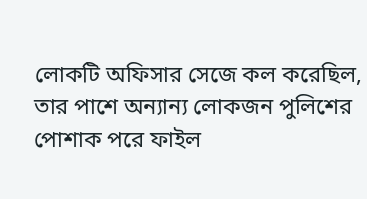লোকটি অফিসার সেজে কল করেছিল, তার পাশে অন্যান্য লোকজন পুলিশের পোশাক পরে ফাইল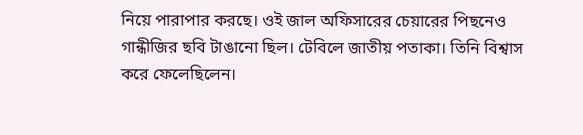নিয়ে পারাপার করছে। ওই জাল অফিসারের চেয়ারের পিছনেও গান্ধীজির ছবি টাঙানো ছিল। টেবিলে জাতীয় পতাকা। তিনি বিশ্বাস করে ফেলেছিলেন।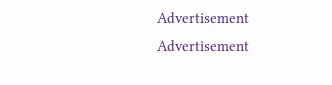Advertisement
Advertisement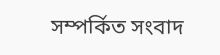সম্পর্কিত সংবাদ